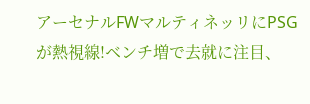アーセナルFWマルティネッリにPSGが熱視線!ベンチ増で去就に注目、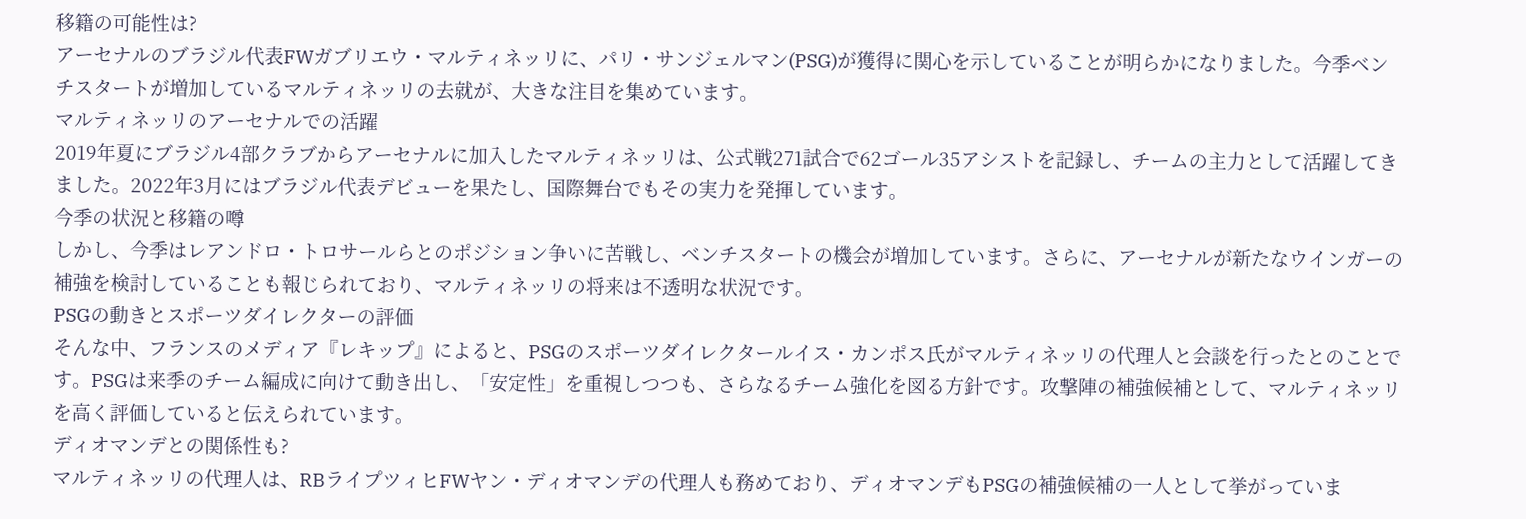移籍の可能性は?
アーセナルのブラジル代表FWガブリエウ・マルティネッリに、パリ・サンジェルマン(PSG)が獲得に関心を示していることが明らかになりました。今季ベンチスタートが増加しているマルティネッリの去就が、大きな注目を集めています。
マルティネッリのアーセナルでの活躍
2019年夏にブラジル4部クラブからアーセナルに加入したマルティネッリは、公式戦271試合で62ゴール35アシストを記録し、チームの主力として活躍してきました。2022年3月にはブラジル代表デビューを果たし、国際舞台でもその実力を発揮しています。
今季の状況と移籍の噂
しかし、今季はレアンドロ・トロサールらとのポジション争いに苦戦し、ベンチスタートの機会が増加しています。さらに、アーセナルが新たなウインガーの補強を検討していることも報じられており、マルティネッリの将来は不透明な状況です。
PSGの動きとスポーツダイレクターの評価
そんな中、フランスのメディア『レキップ』によると、PSGのスポーツダイレクタールイス・カンポス氏がマルティネッリの代理人と会談を行ったとのことです。PSGは来季のチーム編成に向けて動き出し、「安定性」を重視しつつも、さらなるチーム強化を図る方針です。攻撃陣の補強候補として、マルティネッリを高く評価していると伝えられています。
ディオマンデとの関係性も?
マルティネッリの代理人は、RBライプツィヒFWヤン・ディオマンデの代理人も務めており、ディオマンデもPSGの補強候補の一人として挙がっていま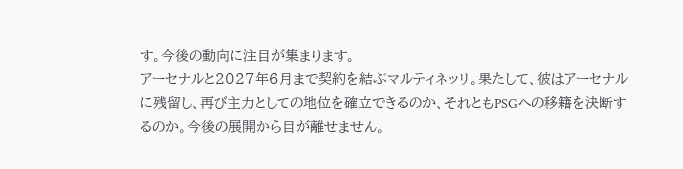す。今後の動向に注目が集まります。
アーセナルと2027年6月まで契約を結ぶマルティネッリ。果たして、彼はアーセナルに残留し、再び主力としての地位を確立できるのか、それともPSGへの移籍を決断するのか。今後の展開から目が離せません。